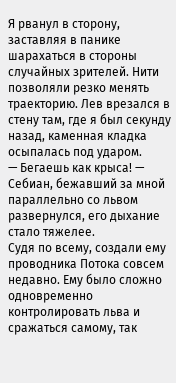Я рванул в сторону, заставляя в панике шарахаться в стороны случайных зрителей. Нити позволяли резко менять траекторию. Лев врезался в стену там, где я был секунду назад, каменная кладка осыпалась под ударом.
— Бегаешь как крыса! — Себиан, бежавший за мной параллельно со львом развернулся, его дыхание стало тяжелее.
Судя по всему, создали ему проводника Потока совсем недавно. Ему было сложно одновременно контролировать льва и сражаться самому, так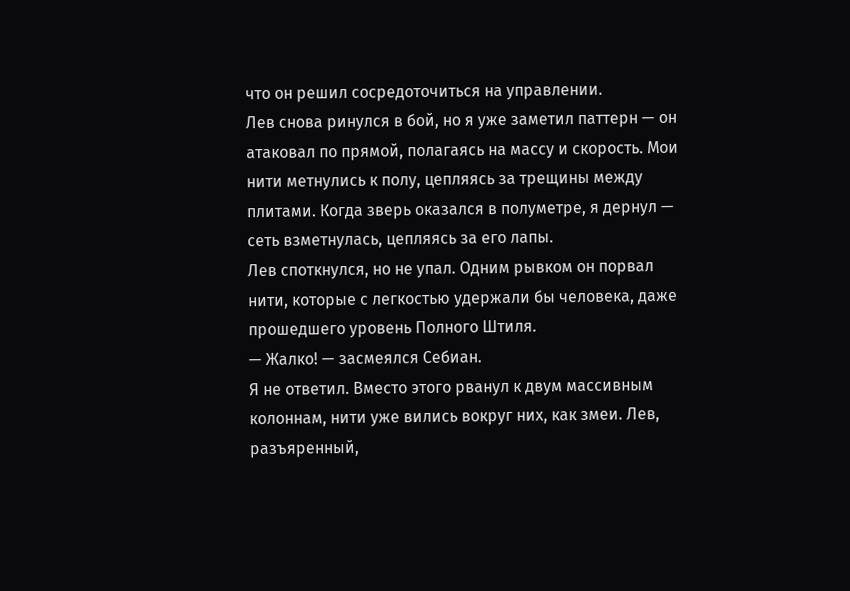что он решил сосредоточиться на управлении.
Лев снова ринулся в бой, но я уже заметил паттерн — он атаковал по прямой, полагаясь на массу и скорость. Мои нити метнулись к полу, цепляясь за трещины между плитами. Когда зверь оказался в полуметре, я дернул — сеть взметнулась, цепляясь за его лапы.
Лев споткнулся, но не упал. Одним рывком он порвал нити, которые с легкостью удержали бы человека, даже прошедшего уровень Полного Штиля.
— Жалко! — засмеялся Себиан.
Я не ответил. Вместо этого рванул к двум массивным колоннам, нити уже вились вокруг них, как змеи. Лев, разъяренный,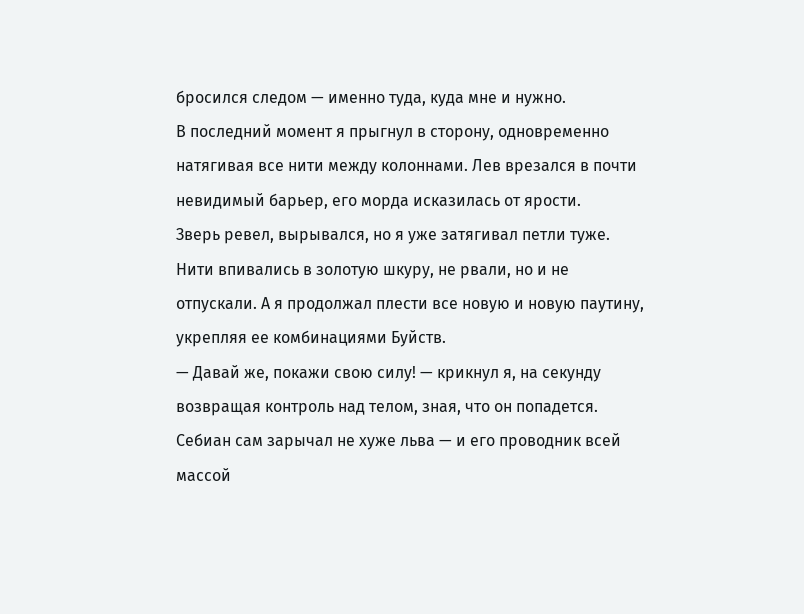бросился следом — именно туда, куда мне и нужно.
В последний момент я прыгнул в сторону, одновременно натягивая все нити между колоннами. Лев врезался в почти невидимый барьер, его морда исказилась от ярости.
Зверь ревел, вырывался, но я уже затягивал петли туже. Нити впивались в золотую шкуру, не рвали, но и не отпускали. А я продолжал плести все новую и новую паутину, укрепляя ее комбинациями Буйств.
— Давай же, покажи свою силу! — крикнул я, на секунду возвращая контроль над телом, зная, что он попадется.
Себиан сам зарычал не хуже льва — и его проводник всей массой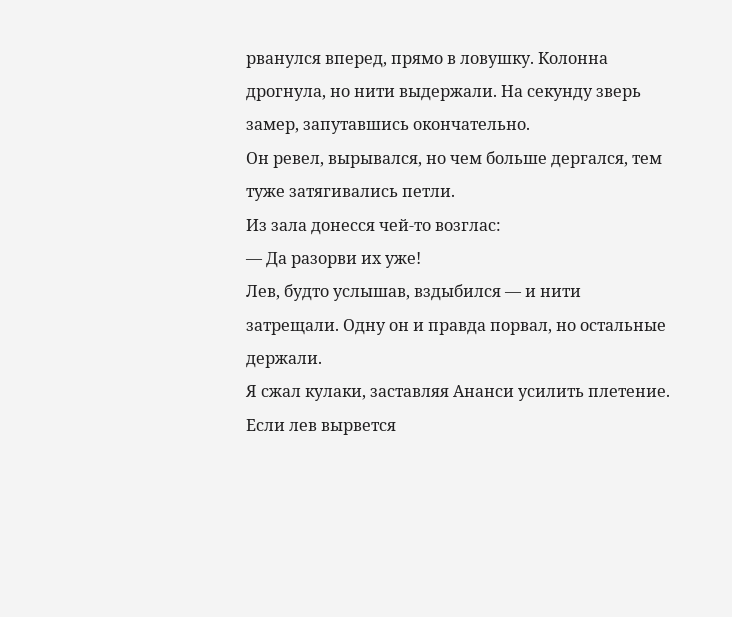рванулся вперед, прямо в ловушку. Колонна дрогнула, но нити выдержали. На секунду зверь замер, запутавшись окончательно.
Он ревел, вырывался, но чем больше дергался, тем туже затягивались петли.
Из зала донесся чей-то возглас:
— Да разорви их уже!
Лев, будто услышав, вздыбился — и нити затрещали. Одну он и правда порвал, но остальные держали.
Я сжал кулаки, заставляя Ананси усилить плетение. Если лев вырвется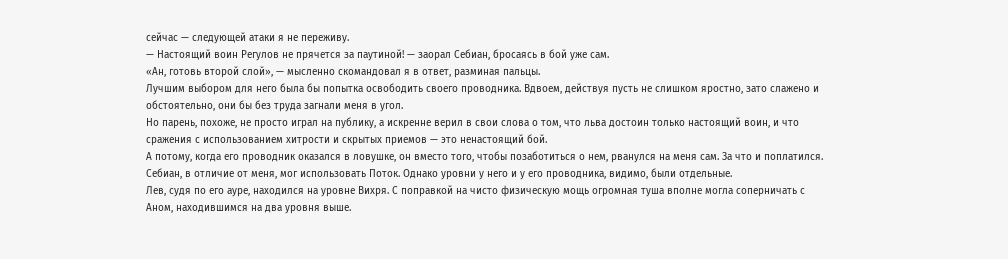сейчас — следующей атаки я не переживу.
— Настоящий воин Регулов не прячется за паутиной! — заорал Себиан, бросаясь в бой уже сам.
«Ан, готовь второй слой», — мысленно скомандовал я в ответ, разминая пальцы.
Лучшим выбором для него была бы попытка освободить своего проводника. Вдвоем, действуя пусть не слишком яростно, зато слажено и обстоятельно, они бы без труда загнали меня в угол.
Но парень, похоже, не просто играл на публику, а искренне верил в свои слова о том, что льва достоин только настоящий воин, и что сражения с использованием хитрости и скрытых приемов — это ненастоящий бой.
А потому, когда его проводник оказался в ловушке, он вместо того, чтобы позаботиться о нем, рванулся на меня сам. За что и поплатился.
Себиан, в отличие от меня, мог использовать Поток. Однако уровни у него и у его проводника, видимо, были отдельные.
Лев, судя по его ауре, находился на уровне Вихря. С поправкой на чисто физическую мощь огромная туша вполне могла соперничать с Аном, находившимся на два уровня выше.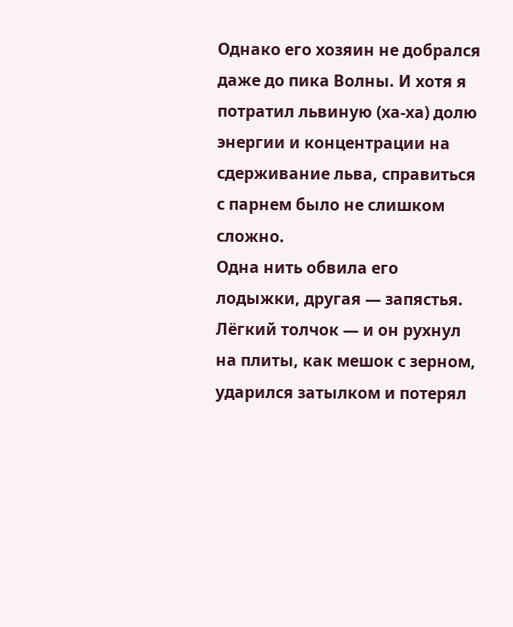Однако его хозяин не добрался даже до пика Волны. И хотя я потратил львиную (ха-ха) долю энергии и концентрации на сдерживание льва, справиться с парнем было не слишком сложно.
Одна нить обвила его лодыжки, другая — запястья. Лёгкий толчок — и он рухнул на плиты, как мешок с зерном, ударился затылком и потерял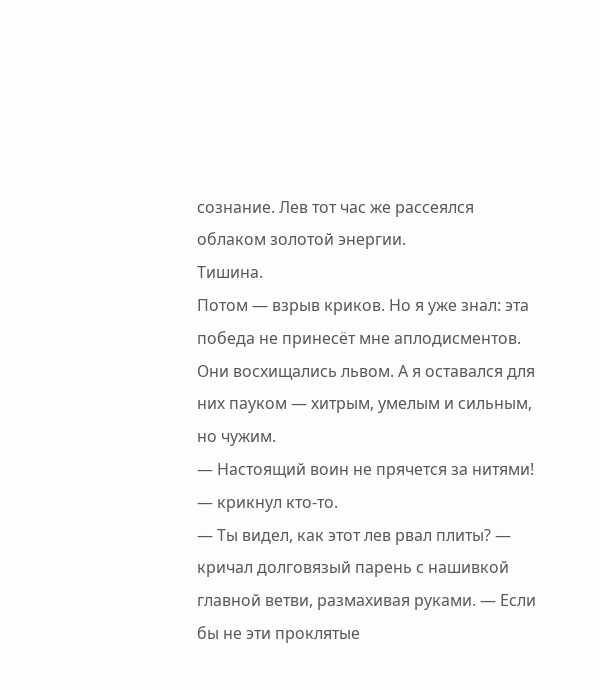сознание. Лев тот час же рассеялся облаком золотой энергии.
Тишина.
Потом — взрыв криков. Но я уже знал: эта победа не принесёт мне аплодисментов. Они восхищались львом. А я оставался для них пауком — хитрым, умелым и сильным, но чужим.
— Настоящий воин не прячется за нитями! — крикнул кто-то.
— Ты видел, как этот лев рвал плиты? — кричал долговязый парень с нашивкой главной ветви, размахивая руками. — Если бы не эти проклятые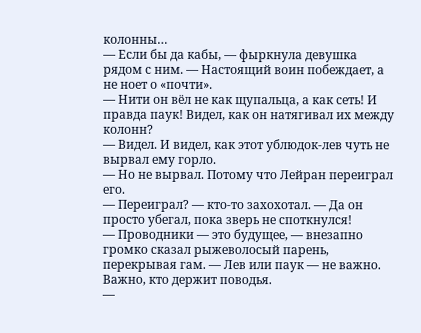колонны…
— Если бы да кабы, — фыркнула девушка рядом с ним. — Настоящий воин побеждает, а не ноет о «почти».
— Нити он вёл не как щупальца, а как сеть! И правда паук! Видел, как он натягивал их между колонн?
— Видел. И видел, как этот ублюдок-лев чуть не вырвал ему горло.
— Но не вырвал. Потому что Лейран переиграл его.
— Переиграл? — кто-то захохотал. — Да он просто убегал, пока зверь не споткнулся!
— Проводники — это будущее, — внезапно громко сказал рыжеволосый парень, перекрывая гам. — Лев или паук — не важно. Важно, кто держит поводья.
—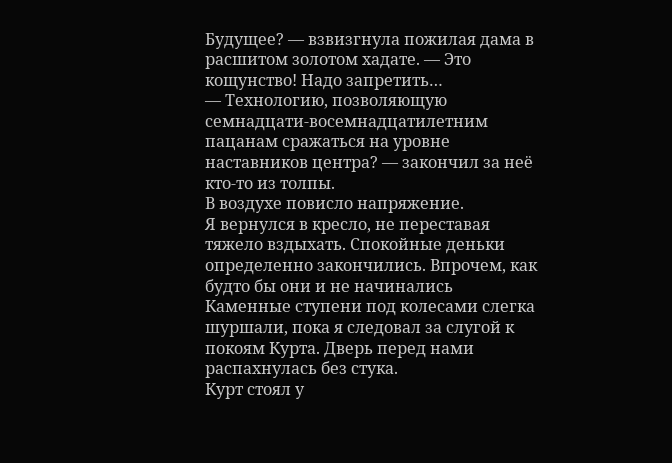Будущее? — взвизгнула пожилая дама в расшитом золотом хадате. — Это кощунство! Надо запретить…
— Технологию, позволяющую семнадцати-восемнадцатилетним пацанам сражаться на уровне наставников центра? — закончил за неё кто-то из толпы.
В воздухе повисло напряжение.
Я вернулся в кресло, не переставая тяжело вздыхать. Спокойные деньки определенно закончились. Впрочем, как будто бы они и не начинались
Каменные ступени под колесами слегка шуршали, пока я следовал за слугой к покоям Курта. Дверь перед нами распахнулась без стука.
Курт стоял у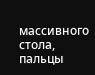массивного стола, пальцы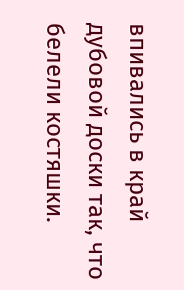впивались в край дубовой доски так, что белели костяшки.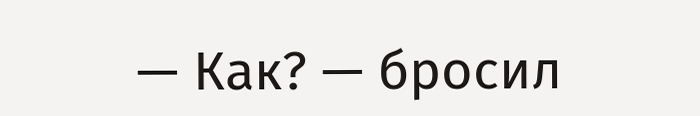— Как? — бросил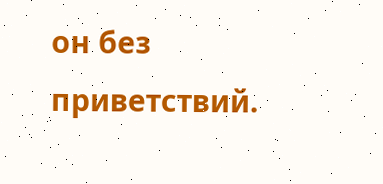он без приветствий.